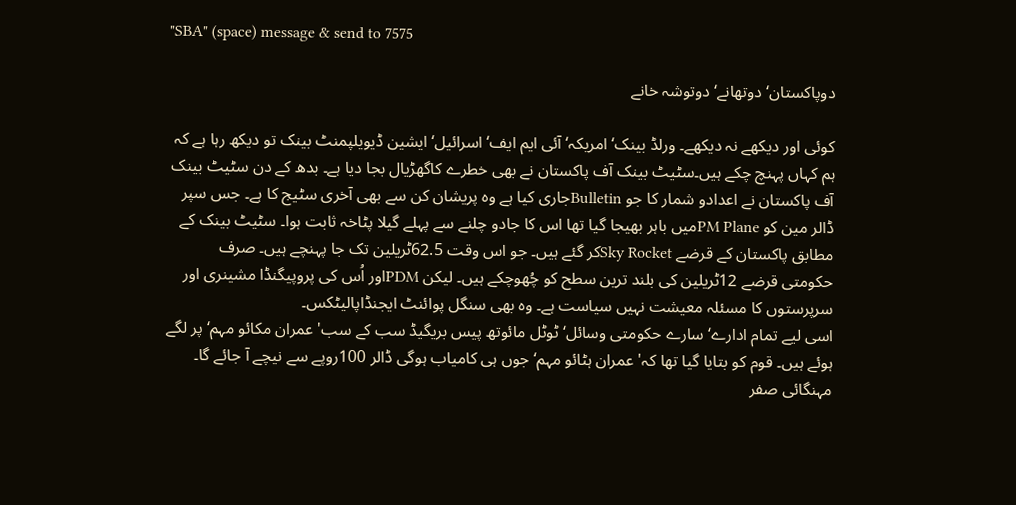"SBA" (space) message & send to 7575

دوپاکستان‘ دوتھانے‘دوتوشہ خانے

کوئی اور دیکھے نہ دیکھے۔ ورلڈ بینک‘ امریکہ‘ آئی ایم ایف‘ اسرائیل‘ ایشین ڈیویلپمنٹ بینک تو دیکھ رہا ہے کہ ہم کہاں پہنچ چکے ہیں۔سٹیٹ بینک آف پاکستان نے بھی خطرے کاگھڑیال بجا دیا ہے۔ بدھ کے دن سٹیٹ بینک آف پاکستان نے اعدادو شمار کا جو Bulletinجاری کیا ہے وہ پریشان کن سے بھی آخری سٹیج کا ہے۔ جس سپر ڈالر مین کو PM Planeمیں باہر بھیجا گیا تھا اس کا جادو چلنے سے پہلے گیلا پٹاخہ ثابت ہوا۔ سٹیٹ بینک کے مطابق پاکستان کے قرضے Sky Rocketکر گئے ہیں۔ جو اس وقت 62.5ٹریلین تک جا پہنچے ہیں۔ صرف حکومتی قرضے 12ٹریلین کی بلند ترین سطح کو چُھوچکے ہیں۔ لیکن PDMاور اُس کی پروپیگنڈا مشینری اور سرپرستوں کا مسئلہ معیشت نہیں سیاست ہے۔ وہ بھی سنگل پوائنٹ ایجنڈاپالیٹکس۔
اسی لیے تمام ادارے‘سارے حکومتی وسائل‘ ٹوٹل مائوتھ پیس بریگیڈ سب کے سب' عمران مکائو مہم‘ پر لگے ہوئے ہیں۔ قوم کو بتایا گیا تھا کہ' عمران ہٹائو مہم‘ جوں ہی کامیاب ہوگی ڈالر 100روپے سے نیچے آ جائے گا۔ مہنگائی صفر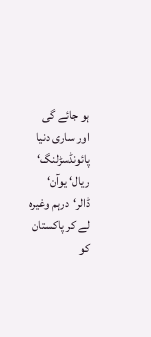ہو جائے گی اور ساری دنیا پائونڈسڑلنگ‘ ریال‘ یوآن‘ ڈالر‘درہم وغیرہ لے کر پاکستان کو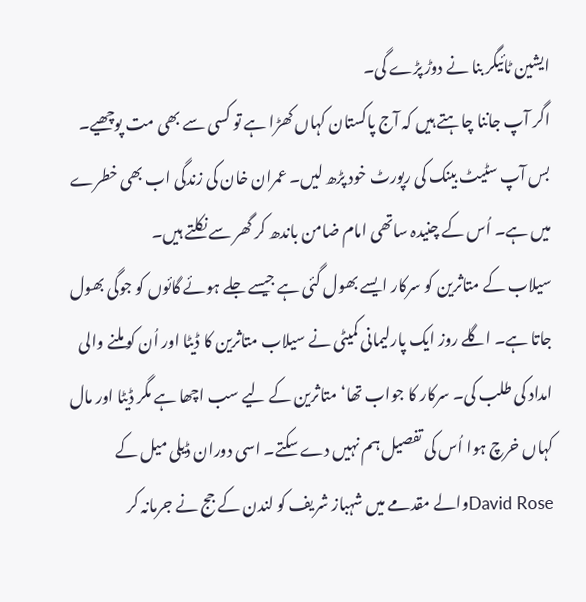ایشین ٹائیگر بنا نے دوڑ پڑے گی۔
اگر آپ جاننا چاہتے ہیں کہ آج پاکستان کہاں کھڑا ہے تو کسی سے بھی مت پوچھیے۔ بس آپ سٹیٹ بینک کی رپورٹ خود پڑھ لیں۔ عمران خان کی زندگی اب بھی خطرے میں ہے۔ اُس کے چنیدہ ساتھی امام ضامن باندھ کر گھر سے نکلتے ہیں۔
سیلاب کے متاثرین کو سرکار ایسے بھول گئی ہے جیسے جلے ہوئے گائوں کو جوگی بھول جاتا ہے۔ اگلے روز ایک پارلیمانی کمیٹی نے سیلاب متاثرین کا ڈیٹا اور اُن کو ملنے والی امداد کی طلب کی۔ سرکار کا جواب تھا‘متاثرین کے لیے سب اچھا ہے مگر ڈیٹا اور مال کہاں خرچ ہوا اُس کی تفصیل ہم نہیں دے سکتے۔ اسی دوران ڈیلی میل کے David Roseوالے مقدمے میں شہباز شریف کو لندن کے جج نے جرمانہ کر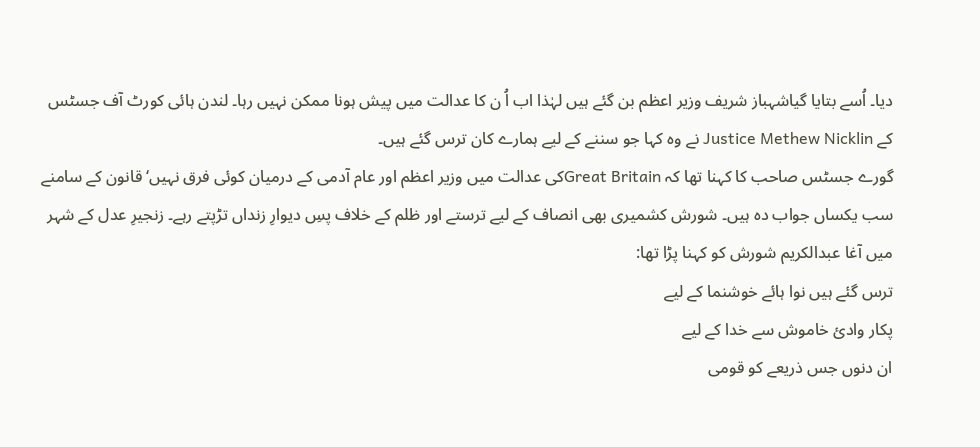دیا۔ اُسے بتایا گیاشہباز شریف وزیر اعظم بن گئے ہیں لہٰذا اب اُ ن کا عدالت میں پیش ہونا ممکن نہیں رہا۔ لندن ہائی کورٹ آف جسٹس کے Justice Methew Nicklin نے وہ کہا جو سننے کے لیے ہمارے کان ترس گئے ہیں۔
گورے جسٹس صاحب کا کہنا تھا کہ Great Britainکی عدالت میں وزیر اعظم اور عام آدمی کے درمیان کوئی فرق نہیں‘ قانون کے سامنے سب یکساں جواب دہ ہیں۔ شورش کشمیری بھی انصاف کے لیے ترستے اور ظلم کے خلاف پسِ دیوارِ زنداں تڑپتے رہے۔ زنجیرِ عدل کے شہر میں آغا عبدالکریم شورش کو کہنا پڑا تھا:
ترس گئے ہیں نوا ہائے خوشنما کے لیے
پکار وادیٔ خاموش سے خدا کے لیے
ان دنوں جس ذریعے کو قومی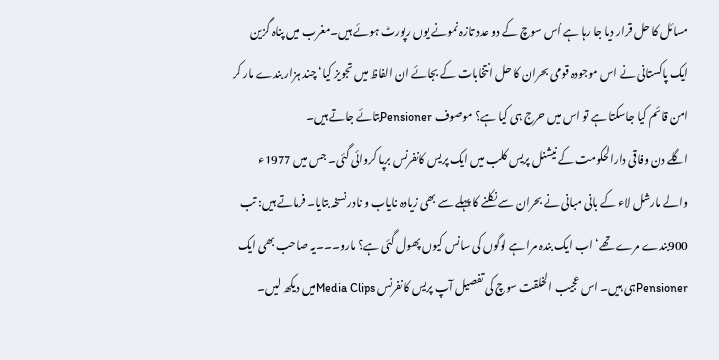مسائل کا حل قرار دیا جا رہا ہے اُس سوچ کے دو عدد تازہ نمونے یوں رپورٹ ہوئے ہیں۔مغرب میں پناہ گزین ایک پاکستانی نے اس موجودہ قومی بحران کا حل انتخابات کے بجائے ان الفاظ میں تجویز کیا‘ چند ہزار بندے مار کر امن قائم کیا جاسکتا ہے تو اس میں حرج ہی کیا ہے؟ موصوف Pensionerبتائے جاتے ہیں۔
اگلے دن وفاقی دارالحکومت کے نیشنل پریس کلب میں ایک پریس کانفرنس برپا کروائی گئی۔ جس میں 1977ء والے مارشل لاء کے بانی مبانی نے بحران سے نکلنے کا پہلے سے بھی زیادہ نایاب و نادر نسخہ بتایا۔ فرماتے ہیں: تب 900بندے مرے تھے‘ اب ایک بندہ مرا ہے لوگوں کی سانس کیوں پھول گئی ہے؟ مارو۔۔۔یہ صاحب بھی ایک Pensionerہی ہیں۔ اس عجیب الخلقت سوچ کی تفصیل آپ پریس کانفرنس Media Clipsمیں دیکھ لیں۔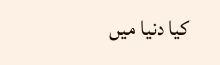کیا دنیا میں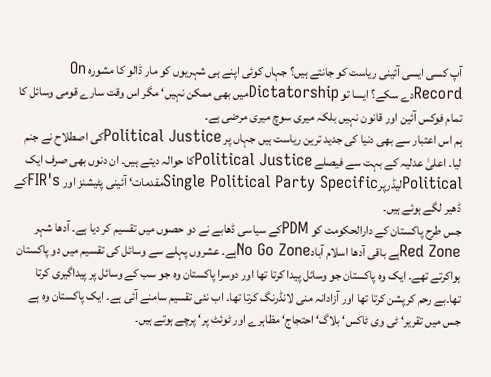آپ کسی ایسی آئینی ریاست کو جانتے ہیں؟ جہاں کوئی اپنے ہی شہریوں کو مار ڈالو کا مشورہ On Recordدے سکے؟ ایسا تو Dictatorshipمیں بھی ممکن نہیں‘ مگر اس وقت سارے قومی وسائل کا تمام فوکس آئین اور قانون نہیں بلکہ میری سوچ میری مرضی ہے۔
ہم اس اعتبار سے بھی دنیا کی جدید ترین ریاست ہیں جہاں پر Political Justiceکی اصطلاح نے جنم لیا۔ اعلیٰ عدلیہ کے بہت سے فیصلے Political Justiceکا حوالہ دیتے ہیں۔ ان دنوں بھی صرف ایک PoliticalلیڈرپرSingle Political Party Specificمقدمات‘ آئینی پٹیشنز اور FIR'sکے ڈھیر لگے ہوئے ہیں۔
جس طرح پاکستان کے دارالحکومت کو PDMکے سیاسی ڈھابے نے دو حصوں میں تقسیم کر دیا ہے۔ آدھا شہر Red Zoneہے باقی آدھا اسلام آبادNo Go Zoneہے۔ عشروں پہلے سے وسائل کی تقسیم میں دو پاکستان ہواکرتے تھے۔ ایک وہ پاکستان جو وسائل پیدا کرتا تھا اور دوسرا پاکستان وہ جو سب کے وسائل پر پیداگیری کرتا تھا۔بے رحم کرپشن کرتا تھا اور آزادانہ منی لانڈرنگ کرتا تھا۔ اب نئی تقسیم سامنے آئی ہے۔ ایک پاکستان وہ ہے جس میں تقریر‘ ٹی وی ٹاکس‘ بلاگ‘ احتجاج‘ مظاہرے اور ٹوئٹ پر‘ پرچے ہوتے ہیں۔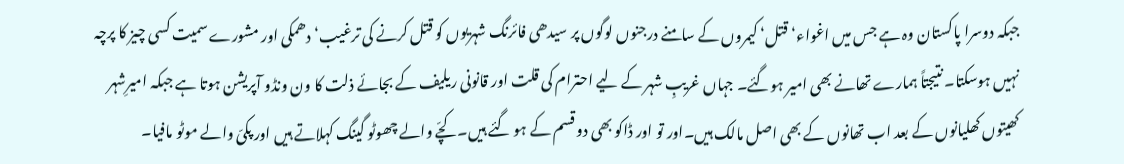جبکہ دوسرا پاکستان وہ ہے جس میں اغواء‘ قتل‘ کیمروں کے سامنے درجنوں لوگوں پر سیدھی فائرنگ شہریوں کو قتل کرنے کی ترغیب‘ دھمکی اور مشورے سمیت کسی چیز کا پرچہ نہیں ہوسکتا۔ نتیجتاً ہمارے تھانے بھی امیر ہوگئے۔ جہاں غریبِ شہر کے لیے احترام کی قلت اور قانونی ریلیف کے بجائے ذلت کا ون ونڈو آپریشن ہوتا ہے جبکہ امیرِشہر کھیتوں کھلیانوں کے بعد اب تھانوں کے بھی اصل مالک ہیں۔اور تو اور ڈاکو بھی دو قسم کے ہو گئے ہیں۔ کچّے والے چھوٹو گینگ کہلاتے ہیں اور پکیّ والے موٹو مافیا۔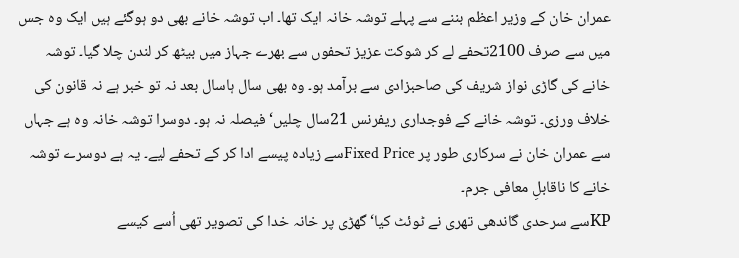عمران خان کے وزیر اعظم بننے سے پہلے توشہ خانہ ایک تھا۔ اب توشہ خانے بھی دو ہوگئے ہیں ایک وہ جس میں سے صرف 2100تحفے لے کر شوکت عزیز تحفوں سے بھرے جہاز میں بیٹھ کر لندن چلا گیا۔ توشہ خانے کی گاڑی نواز شریف کی صاحبزادی سے برآمد ہو۔ وہ بھی سال ہاسال بعد نہ تو خبر ہے نہ قانون کی خلاف ورزی۔ توشہ خانے کے فوجداری ریفرنس 21سال چلیں‘ فیصلہ نہ ہو۔ دوسرا توشہ خانہ وہ ہے جہاں سے عمران خان نے سرکاری طور پر Fixed Priceسے زیادہ پیسے ادا کر کے تحفے لیے۔ یہ ہے دوسرے توشہ خانے کا ناقابلِ معافی جرم۔
KPسے سرحدی گاندھی تھری نے ٹوئٹ کیا‘ گھڑی پر خانہ خدا کی تصویر تھی اُسے کیسے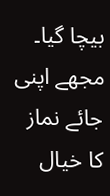بیچا گیا۔ مجھے اپنی جائے نماز کا خیال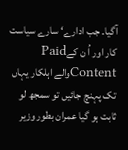آگیا۔ جب ادارے‘ سارے سیاست کار اور اُ ن کےPaid Contentوالے اہلکار یہاں تک پہنچ جائیں تو سمجھ لو ثابت ہو گیا عمران بطور وزیر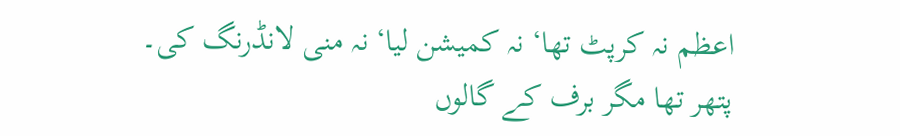اعظم نہ کرپٹ تھا‘ نہ کمیشن لیا‘ نہ منی لانڈرنگ کی۔
پتھر تھا مگر برف کے گالوں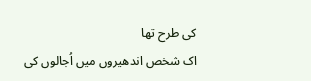کی طرح تھا
اک شخص اندھیروں میں اُجالوں کی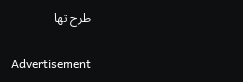طرح تھا

Advertisement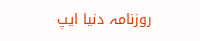روزنامہ دنیا ایپ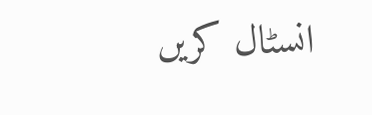انسٹال کریں